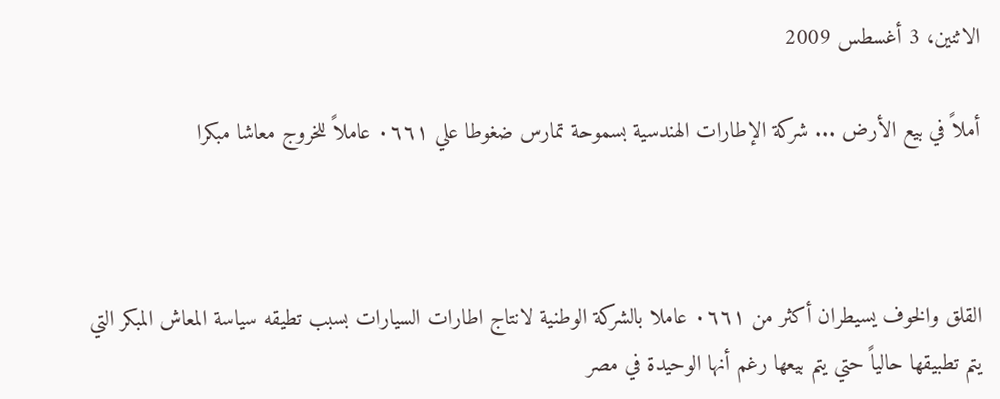الاثنين، 3 أغسطس 2009

أملاً في بيع الأرض ... شركة الإطارات الهندسية بسموحة تمارس ضغوطا علي ٠٦٦١ عاملاً للخروج معاشا مبكرا



القلق والخوف يسيطران أكثر من ٠٦٦١ عاملا بالشركة الوطنية لانتاج اطارات السيارات بسبب تطيقه سياسة المعاش المبكر التي يتم تطبيقها حالياً حتي يتم بيعها رغم أنها الوحيدة في مصر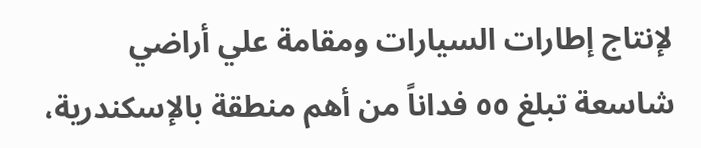لإنتاج إطارات السيارات ومقامة علي أراضي شاسعة تبلغ ٥٥ فداناً من أهم منطقة بالإسكندرية،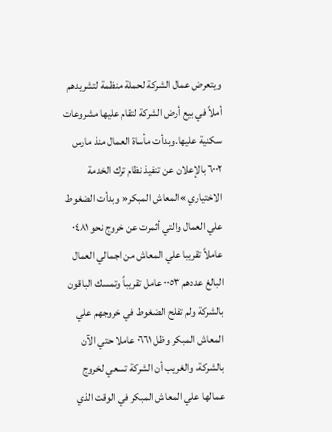ويتعرض عمال الشركة لحملة منظمة لتشريدهم أملاً في بيع أرض الشركة لتقام عليها مشروعات سكنية عليها.وبدأت مأساة العمال منذ مارس ٦٠٠٢ بالإعلان عن تنفيذ نظام ترك الخدمة الاختياري »المعاش المبكر« وبدأت الضغوط علي العمال والتي أثمرت عن خروج نحو ٠٤٨١ عاملاً تقريبا علي المعاش من اجمالي العمال البالغ عددهم ٠٠٥٣ عامل تقريباً وتمسك الباقون بالشركة ولم تفلح الضغوط في خروجهم علي المعاش المبكر وظل ٠٦٦١ عاملا حتي الآن بالشركة، والغريب أن الشركة تسعي لخروج عمالها علي المعاش المبكر في الوقت الذي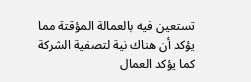تستعين فيه بالعمالة المؤقتة مما يؤكد أن هناك نية لتصفية الشركة كما يؤكد العمال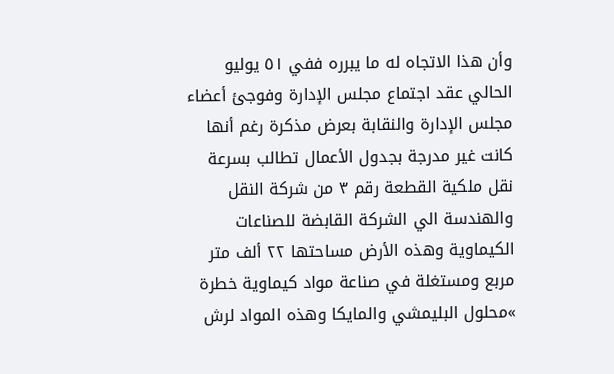وأن هذا الاتجاه له ما يبرره ففي ٥١ يوليو الحالي عقد اجتماع مجلس الإدارة وفوجئ أعضاء مجلس الإدارة والنقابة بعرض مذكرة رغم أنها كانت غير مدرجة بجدول الأعمال تطالب بسرعة نقل ملكية القطعة رقم ٣ من شركة النقل والهندسة الي الشركة القابضة للصناعات الكيماوية وهذه الأرض مساحتها ٢٢ ألف متر مربع ومستغلة في صناعة مواد كيماوية خطرة »محلول البليمشي والمايكا وهذه المواد لرش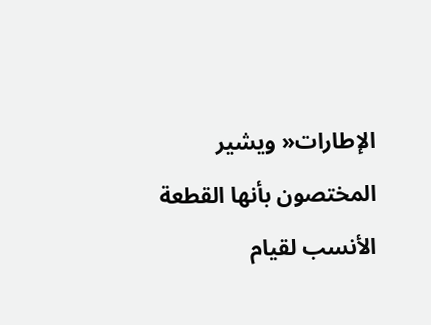الإطارات« ويشير المختصون بأنها القطعة الأنسب لقيام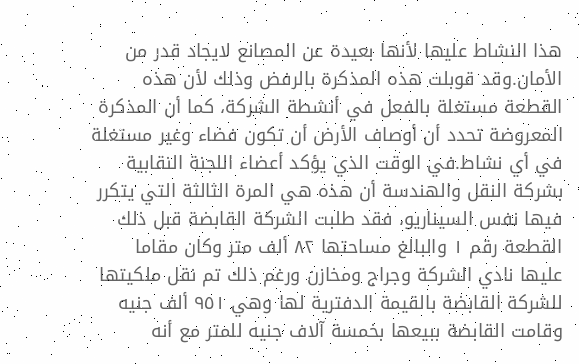هذا النشاط عليها لأنها بعيدة عن المصانع لايجاد قدر من الأمان.وقد قوبلت هذه المذكرة بالرفض وذلك لأن هذه القطعة مستغلة بالفعل في أنشطة الشركة، كما أن المذكرة المعروضة تحدد أن أوصاف الأرض أن تكون فضاء وغير مستغلة في أي نشاط.في الوقت الذي يؤكد أعضاء اللجنة النقابية بشركة النقل والهندسة أن هذه هي المرة الثالثة التي يتكرر فيها نفس السيناريو، فقد طلبت الشركة القابضة قبل ذلك القطعة رقم ١ والبالغ مساحتها ٨٢ ألف متر وكان مقاما عليها نادي الشركة وجراج ومخازن ورغم ذلك تم نقل ملكيتها للشركة القابضة بالقيمة الدفترية لها وهي ٩٥١ ألف جنيه وقامت القابضة ببيعها بخمسة آلاف جنيه للمتر مع أنه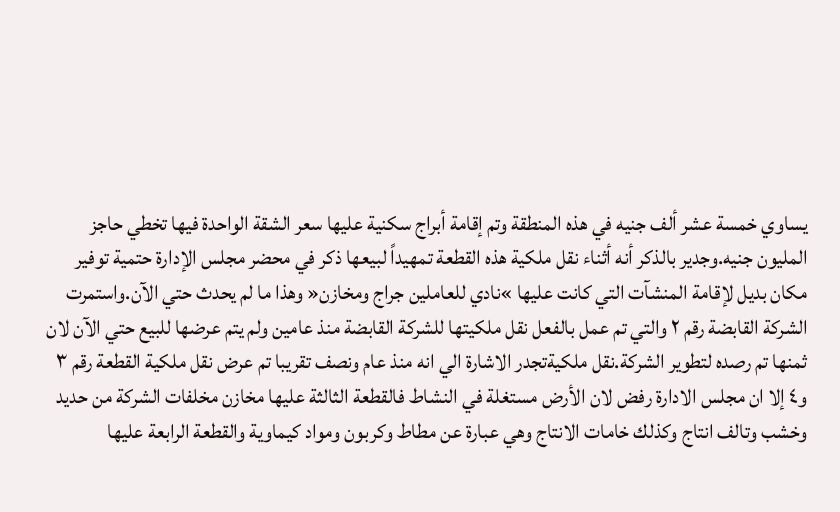يساوي خمسة عشر ألف جنيه في هذه المنطقة وتم إقامة أبراج سكنية عليها سعر الشقة الواحدة فيها تخطي حاجز المليون جنيه.وجدير بالذكر أنه أثناء نقل ملكية هذه القطعة تمهيداً لبيعها ذكر في محضر مجلس الإدارة حتمية توفير مكان بديل لإقامة المنشآت التي كانت عليها »نادي للعاملين جراج ومخازن« وهذا ما لم يحدث حتي الآن.واستمرت الشركة القابضة رقم ٢ والتي تم عمل بالفعل نقل ملكيتها للشركة القابضة منذ عامين ولم يتم عرضها للبيع حتي الآن لان ثمنها تم رصده لتطوير الشركة.نقل ملكيةتجدر الاشارة الي انه منذ عام ونصف تقريبا تم عرض نقل ملكية القطعة رقم ٣ و٤ إلا ان مجلس الادارة رفض لان الأرض مستغلة في النشاط فالقطعة الثالثة عليها مخازن مخلفات الشركة من حديد وخشب وتالف انتاج وكذلك خامات الانتاج وهي عبارة عن مطاط وكربون ومواد كيماوية والقطعة الرابعة عليها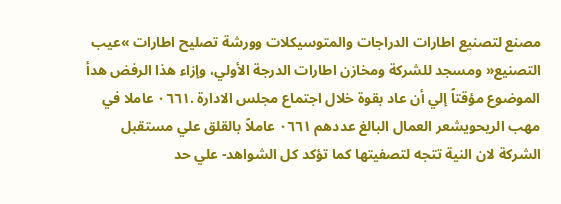مصنع لتصنيع اطارات الدراجات والمتوسيكلات وورشة تصليح اطارات »عيب التصنيع« ومسجد للشركة ومخازن اطارات الدرجة الأولي، وإزاء هذا الرفض هدأ الموضوع مؤقتاً إلي أن عاد بقوة خلال اجتماع مجلس الادارة .٠٦٦١ عاملا في مهب الريحويشعر العمال البالغ عددهم ٠٦٦١ عاملاً بالقلق علي مستقبل الشركة لان النية تتجه لتصفيتها كما تؤكد كل الشواهد- علي حد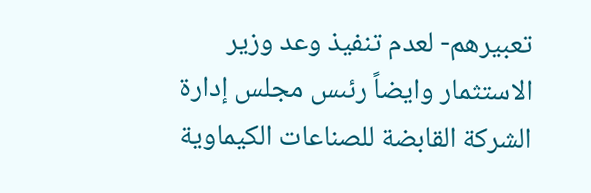تعبيرهم- لعدم تنفيذ وعد وزير الاستثمار وايضاً رئىس مجلس إدارة الشركة القابضة للصناعات الكيماوية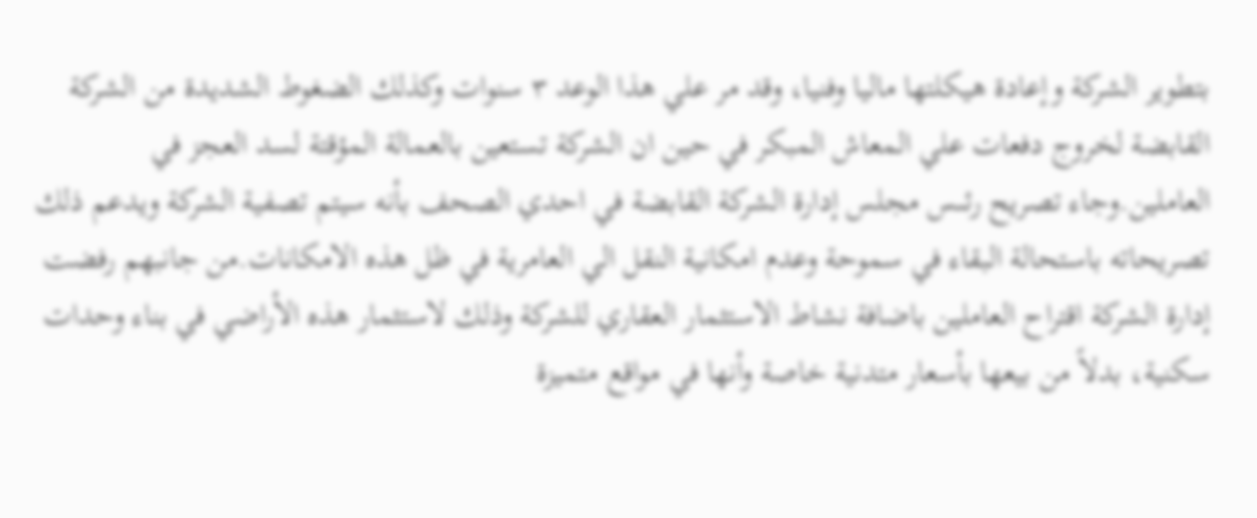بتطوير الشركة وإعادة هيكلتها ماليا وفنيا، وقد مر علي هذا الوعد ٣ سنوات وكذلك الضغوط الشديدة من الشركة القابضة لخروج دفعات علي المعاش المبكر في حين ان الشركة تستعين بالعمالة المؤقتة لسد العجز في العاملين.وجاء تصريح رئىس مجلس إدارة الشركة القابضة في احدي الصحف بأنه سيتم تصفية الشركة ويدعم ذلك تصريحاته باستحالة البقاء في سموحة وعدم امكانية النقل الي العامرية في ظل هذه الامكانات.من جانبهم رفضت إدارة الشركة اقتراح العاملين باضافة نشاط الاستثمار العقاري للشركة وذلك لاستثمار هذه الأراضي في بناء وحدات سكنية، بدلاً من بيعها بأسعار متدنية خاصة وأنها في مواقع متميزة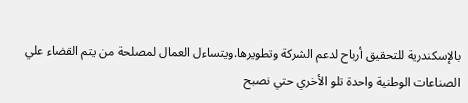بالإسكندرية للتحقيق أرباح لدعم الشركة وتطويرها.ويتساءل العمال لمصلحة من يتم القضاء علي الصناعات الوطنية واحدة تلو الأخري حتي نصبح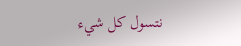نتسول كل شيء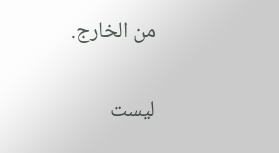من الخارج.

ليست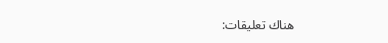هناك تعليقات: